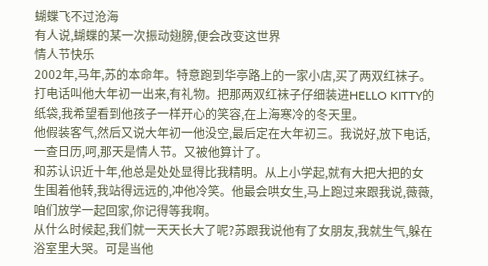蝴蝶飞不过沧海
有人说,蝴蝶的某一次振动翅膀,便会改变这世界
情人节快乐
2002年,马年,苏的本命年。特意跑到华亭路上的一家小店,买了两双红袜子。打电话叫他大年初一出来,有礼物。把那两双红袜子仔细装进HELLO KITTY的纸袋,我希望看到他孩子一样开心的笑容,在上海寒冷的冬天里。
他假装客气,然后又说大年初一他没空,最后定在大年初三。我说好,放下电话,一查日历,呵,那天是情人节。又被他算计了。
和苏认识近十年,他总是处处显得比我精明。从上小学起,就有大把大把的女生围着他转,我站得远远的,冲他冷笑。他最会哄女生,马上跑过来跟我说,薇薇,咱们放学一起回家,你记得等我啊。
从什么时候起,我们就一天天长大了呢?苏跟我说他有了女朋友,我就生气,躲在浴室里大哭。可是当他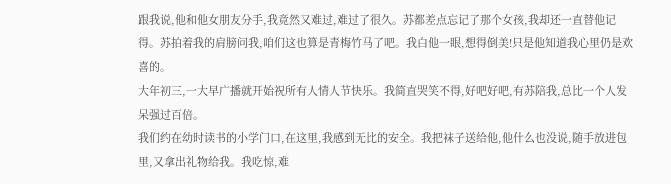跟我说,他和他女朋友分手,我竟然又难过,难过了很久。苏都差点忘记了那个女孩,我却还一直替他记得。苏拍着我的肩膀问我,咱们这也算是青梅竹马了吧。我白他一眼,想得倒美!只是他知道我心里仍是欢喜的。
大年初三,一大早广播就开始祝所有人情人节快乐。我简直哭笑不得,好吧好吧,有苏陪我,总比一个人发呆强过百倍。
我们约在幼时读书的小学门口,在这里,我感到无比的安全。我把袜子送给他,他什么也没说,随手放进包里,又拿出礼物给我。我吃惊,难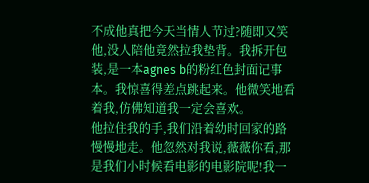不成他真把今天当情人节过?随即又笑他,没人陪他竟然拉我垫背。我拆开包装,是一本agnes b的粉红色封面记事本。我惊喜得差点跳起来。他微笑地看着我,仿佛知道我一定会喜欢。
他拉住我的手,我们沿着幼时回家的路慢慢地走。他忽然对我说,薇薇你看,那是我们小时候看电影的电影院呢!我一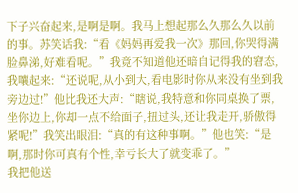下子兴奋起来,是啊是啊。我马上想起那么久那么久以前的事。苏笑话我:“看《妈妈再爱我一次》那回,你哭得满脸鼻涕,好难看呢。”我竟不知道他还暗自记得我的窘态,我嚷起来:“还说呢,从小到大,看电影时你从来没有坐到我旁边过!”他比我还大声:“瞎说,我特意和你同桌换了票,坐你边上,你却一点不给面子,扭过头,还让我走开,骄傲得紧呢!”我笑出眼泪:“真的有这种事啊。”他也笑:“是啊,那时你可真有个性,幸亏长大了就变乖了。”
我把他送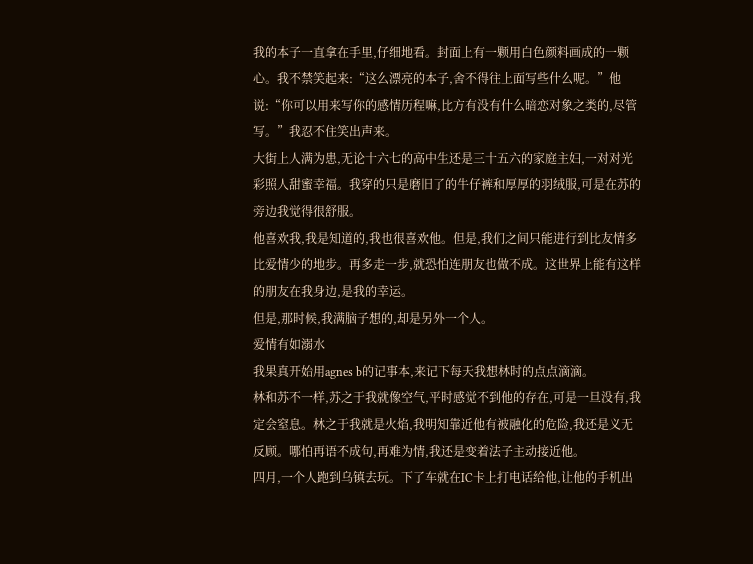我的本子一直拿在手里,仔细地看。封面上有一颗用白色颜料画成的一颗心。我不禁笑起来:“这么漂亮的本子,舍不得往上面写些什么呢。”他说:“你可以用来写你的感情历程嘛,比方有没有什么暗恋对象之类的,尽管写。”我忍不住笑出声来。
大街上人满为患,无论十六七的高中生还是三十五六的家庭主妇,一对对光彩照人甜蜜幸福。我穿的只是磨旧了的牛仔裤和厚厚的羽绒服,可是在苏的旁边我觉得很舒服。
他喜欢我,我是知道的,我也很喜欢他。但是,我们之间只能进行到比友情多比爱情少的地步。再多走一步,就恐怕连朋友也做不成。这世界上能有这样的朋友在我身边,是我的幸运。
但是,那时候,我满脑子想的,却是另外一个人。
爱情有如溺水
我果真开始用agnes b的记事本,来记下每天我想林时的点点滴滴。
林和苏不一样,苏之于我就像空气,平时感觉不到他的存在,可是一旦没有,我定会窒息。林之于我就是火焰,我明知靠近他有被融化的危险,我还是义无反顾。哪怕再语不成句,再难为情,我还是变着法子主动接近他。
四月,一个人跑到乌镇去玩。下了车就在IC卡上打电话给他,让他的手机出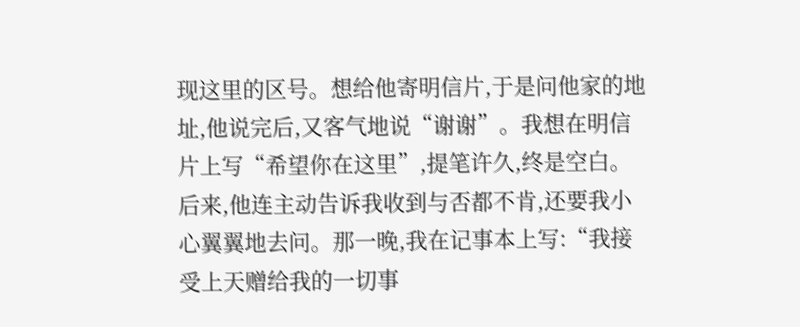现这里的区号。想给他寄明信片,于是问他家的地址,他说完后,又客气地说“谢谢”。我想在明信片上写“希望你在这里”,提笔许久,终是空白。后来,他连主动告诉我收到与否都不肯,还要我小心翼翼地去问。那一晚,我在记事本上写:“我接受上天赠给我的一切事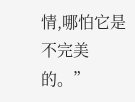情,哪怕它是不完美的。”